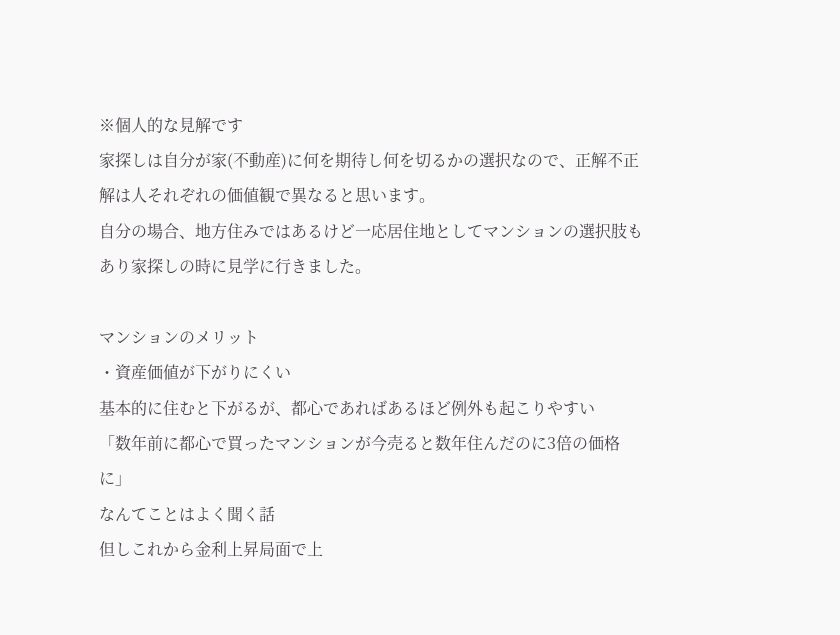※個人的な見解です
家探しは自分が家(不動産)に何を期待し何を切るかの選択なので、正解不正解は人それぞれの価値観で異なると思います。
自分の場合、地方住みではあるけど一応居住地としてマンションの選択肢もあり家探しの時に見学に行きました。

マンションのメリット
・資産価値が下がりにくい
基本的に住むと下がるが、都心であればあるほど例外も起こりやすい
「数年前に都心で買ったマンションが今売ると数年住んだのに3倍の価格に」
なんてことはよく聞く話
但しこれから金利上昇局面で上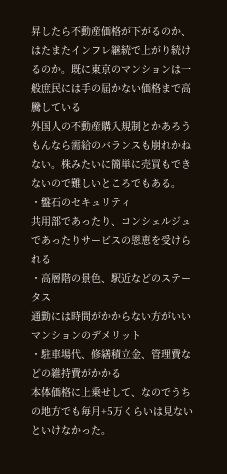昇したら不動産価格が下がるのか、はたまたインフレ継続で上がり続けるのか。既に東京のマンションは一般庶民には手の届かない価格まで高騰している
外国人の不動産購入規制とかあろうもんなら需給のバランスも崩れかねない。株みたいに簡単に売買もできないので難しいところでもある。
・盤石のセキュリティ
共用部であったり、コンシェルジュであったりサービスの恩恵を受けられる
・高層階の景色、駅近などのステータス
通勤には時間がかからない方がいい
マンションのデメリット
・駐車場代、修繕積立金、管理費などの維持費がかかる
本体価格に上乗せして、なのでうちの地方でも毎月+5万くらいは見ないといけなかった。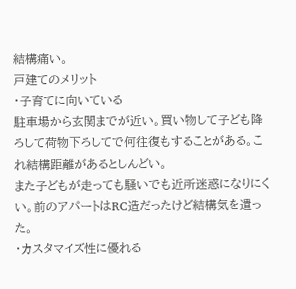結構痛い。
戸建てのメリット
・子育てに向いている
駐車場から玄関までが近い。買い物して子ども降ろして荷物下ろしてで何往復もすることがある。これ結構距離があるとしんどい。
また子どもが走っても騒いでも近所迷惑になりにくい。前のアパートはRC造だったけど結構気を遣った。
・カスタマイズ性に優れる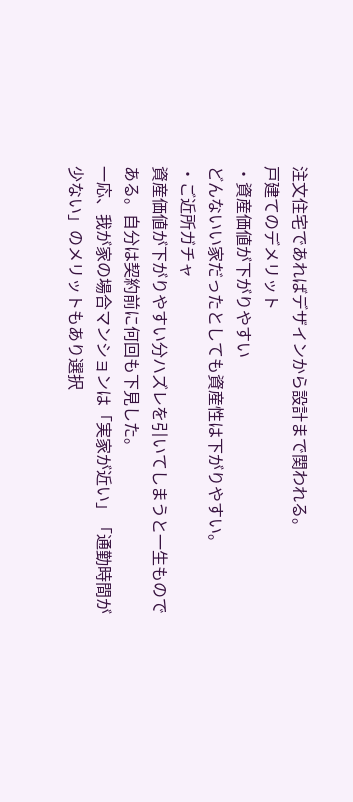注文住宅であればデザインから設計まで関われる。
戸建てのデメリット
・資産価値が下がりやすい
どんないい家だったとしても資産性は下がりやすい。
・ご近所ガチャ
資産価値が下がりやすい分ハズレを引いてしまうと一生ものである。自分は契約前に何回も下見した。
一応、我が家の場合マンションは「実家が近い」「通勤時間が少ない」のメリットもあり選択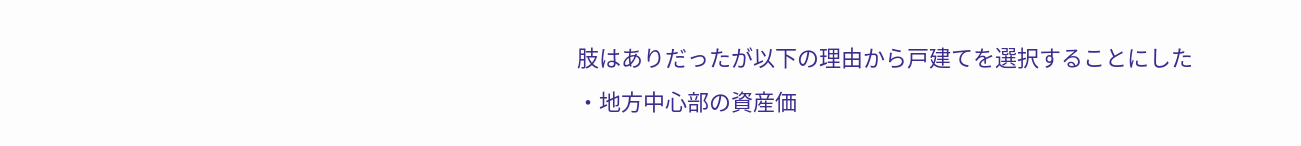肢はありだったが以下の理由から戸建てを選択することにした
・地方中心部の資産価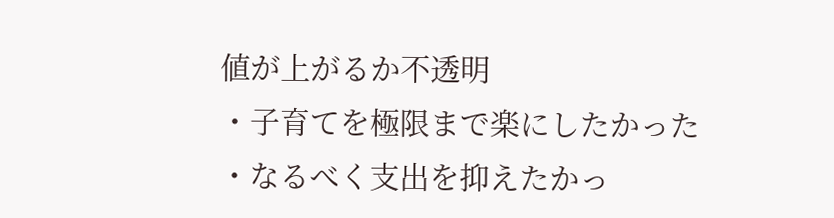値が上がるか不透明
・子育てを極限まで楽にしたかった
・なるべく支出を抑えたかっ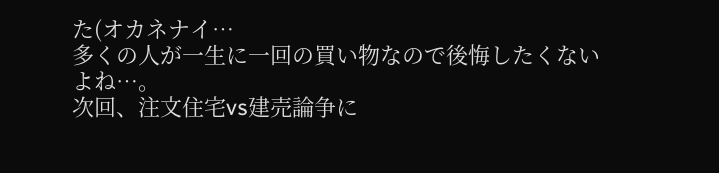た(オカネナイ…
多くの人が一生に一回の買い物なので後悔したくないよね…。
次回、注文住宅vs建売論争に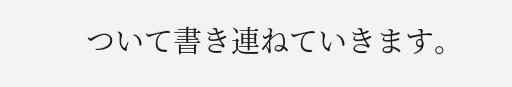ついて書き連ねていきます。